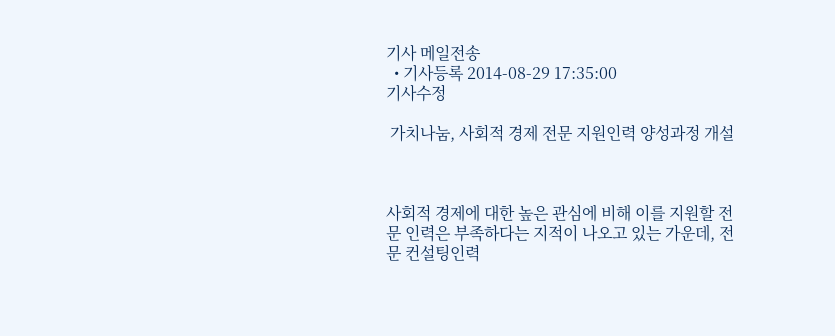기사 메일전송
  • 기사등록 2014-08-29 17:35:00
기사수정

 가치나눔, 사회적 경제 전문 지원인력 양성과정 개설



사회적 경제에 대한 높은 관심에 비해 이를 지원할 전문 인력은 부족하다는 지적이 나오고 있는 가운데, 전문 컨설팅인력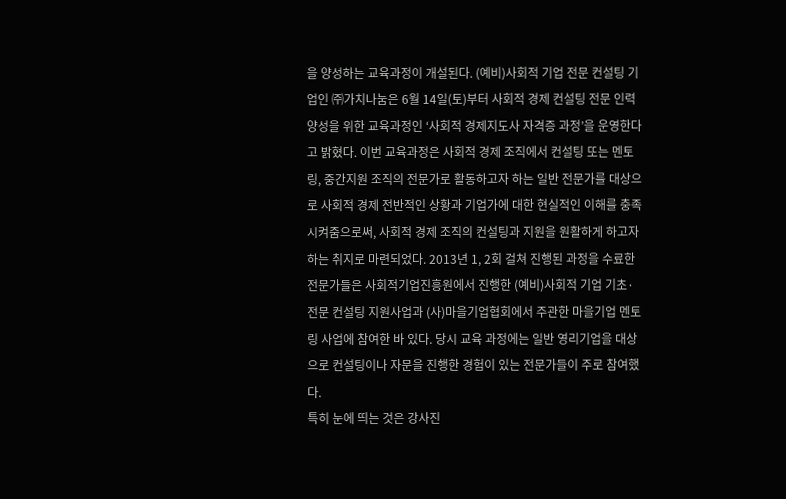을 양성하는 교육과정이 개설된다. (예비)사회적 기업 전문 컨설팅 기업인 ㈜가치나눔은 6월 14일(토)부터 사회적 경제 컨설팅 전문 인력 양성을 위한 교육과정인 ‘사회적 경제지도사 자격증 과정’을 운영한다고 밝혔다. 이번 교육과정은 사회적 경제 조직에서 컨설팅 또는 멘토링, 중간지원 조직의 전문가로 활동하고자 하는 일반 전문가를 대상으로 사회적 경제 전반적인 상황과 기업가에 대한 현실적인 이해를 충족시켜줌으로써, 사회적 경제 조직의 컨설팅과 지원을 원활하게 하고자 하는 취지로 마련되었다. 2013년 1, 2회 걸쳐 진행된 과정을 수료한 전문가들은 사회적기업진흥원에서 진행한 (예비)사회적 기업 기초· 전문 컨설팅 지원사업과 (사)마을기업협회에서 주관한 마을기업 멘토링 사업에 참여한 바 있다. 당시 교육 과정에는 일반 영리기업을 대상으로 컨설팅이나 자문을 진행한 경험이 있는 전문가들이 주로 참여했다.
특히 눈에 띄는 것은 강사진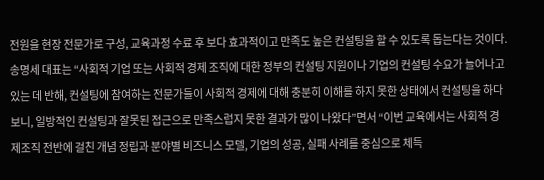전원을 현장 전문가로 구성, 교육과정 수료 후 보다 효과적이고 만족도 높은 컨설팅을 할 수 있도록 돕는다는 것이다. 송명세 대표는 “사회적 기업 또는 사회적 경제 조직에 대한 정부의 컨설팅 지원이나 기업의 컨설팅 수요가 늘어나고 있는 데 반해, 컨설팅에 참여하는 전문가들이 사회적 경제에 대해 충분히 이해를 하지 못한 상태에서 컨설팅을 하다 보니, 일방적인 컨설팅과 잘못된 접근으로 만족스럽지 못한 결과가 많이 나왔다”면서 “이번 교육에서는 사회적 경제조직 전반에 걸친 개념 정립과 분야별 비즈니스 모델, 기업의 성공, 실패 사례를 중심으로 체득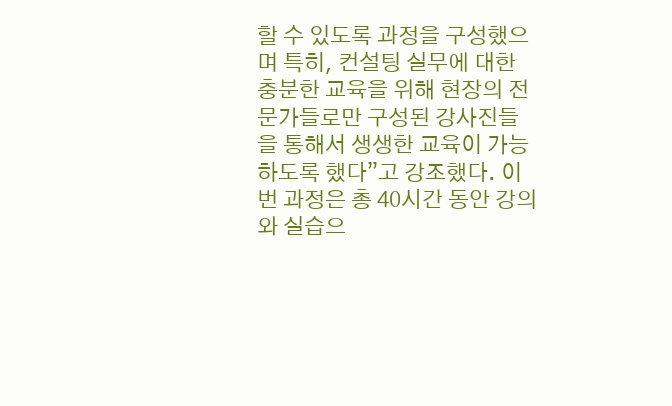할 수 있도록 과정을 구성했으며 특히, 컨설팅 실무에 대한 충분한 교육을 위해 현장의 전문가들로만 구성된 강사진들을 통해서 생생한 교육이 가능하도록 했다”고 강조했다. 이번 과정은 총 40시간 동안 강의와 실습으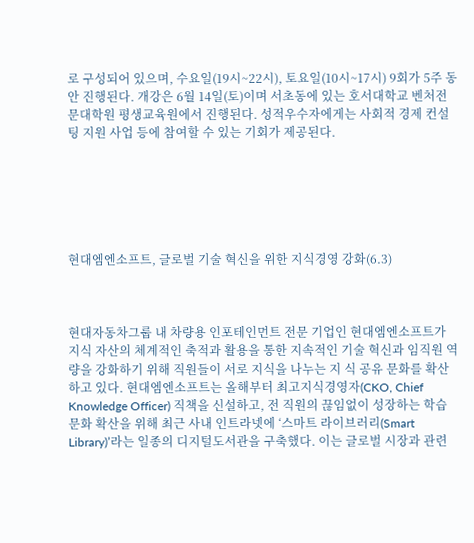로 구성되어 있으며, 수요일(19시~22시), 토요일(10시~17시) 9회가 5주 동안 진행된다. 개강은 6월 14일(토)이며 서초동에 있는 호서대학교 벤처전문대학원 평생교육원에서 진행된다. 성적우수자에게는 사회적 경제 컨설팅 지원 사업 등에 참여할 수 있는 기회가 제공된다.






현대엠엔소프트, 글로벌 기술 혁신을 위한 지식경영 강화(6.3)



현대자동차그룹 내 차량용 인포테인먼트 전문 기업인 현대엠엔소프트가 지식 자산의 체계적인 축적과 활용을 통한 지속적인 기술 혁신과 임직원 역량을 강화하기 위해 직원들이 서로 지식을 나누는 지 식 공유 문화를 확산하고 있다. 현대엠엔소프트는 올해부터 최고지식경영자(CKO, Chief Knowledge Officer) 직책을 신설하고, 전 직원의 끊임없이 성장하는 학습문화 확산을 위해 최근 사내 인트라넷에 ‘스마트 라이브러리(Smart Library)’라는 일종의 디지털도서관을 구축했다. 이는 글로벌 시장과 관련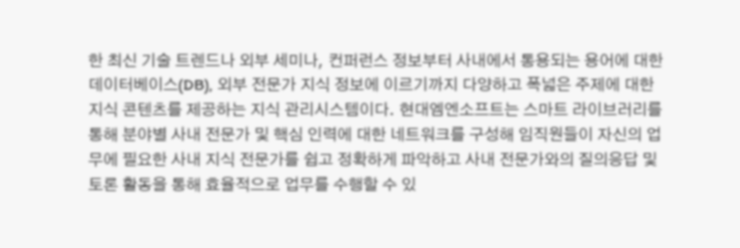한 최신 기술 트렌드나 외부 세미나, 컨퍼런스 정보부터 사내에서 통용되는 용어에 대한 데이터베이스(DB), 외부 전문가 지식 정보에 이르기까지 다양하고 폭넓은 주제에 대한 지식 콘텐츠를 제공하는 지식 관리시스템이다. 현대엠엔소프트는 스마트 라이브러리를 통해 분야별 사내 전문가 및 핵심 인력에 대한 네트워크를 구성해 임직원들이 자신의 업무에 필요한 사내 지식 전문가를 쉽고 정확하게 파악하고 사내 전문가와의 질의응답 및 토론 활동을 통해 효율적으로 업무를 수행할 수 있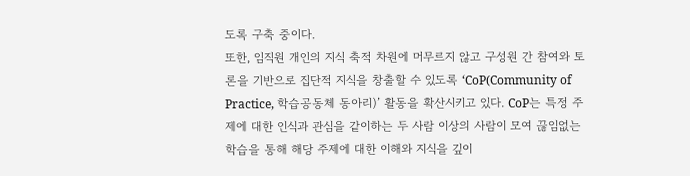도록 구축 중이다.
또한, 임직원 개인의 지식 축적 차원에 머무르지 않고 구성원 간 참여와 토론을 기반으로 집단적 지식을 창출할 수 있도록 ‘CoP(Community of Practice, 학습공동체 동아리)’ 활동을 확산시키고 있다. CoP는 특정 주제에 대한 인식과 관심을 같이하는 두 사람 이상의 사람이 모여 끊임없는 학습을 통해 해당 주제에 대한 이해와 지식을 깊이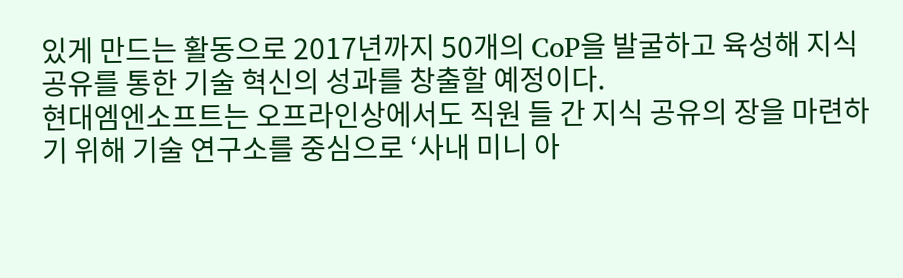있게 만드는 활동으로 2017년까지 50개의 CoP을 발굴하고 육성해 지식 공유를 통한 기술 혁신의 성과를 창출할 예정이다.
현대엠엔소프트는 오프라인상에서도 직원 들 간 지식 공유의 장을 마련하기 위해 기술 연구소를 중심으로 ‘사내 미니 아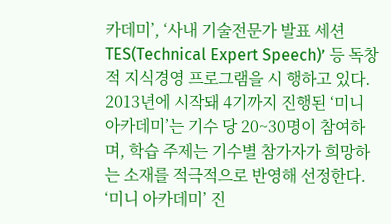카데미’, ‘사내 기술전문가 발표 세션 TES(Technical Expert Speech)’ 등 독창적 지식경영 프로그램을 시 행하고 있다. 2013년에 시작돼 4기까지 진행된 ‘미니 아카데미’는 기수 당 20~30명이 참여하 며, 학습 주제는 기수별 참가자가 희망하는 소재를 적극적으로 반영해 선정한다. ‘미니 아카데미’ 진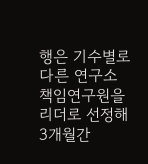행은 기수별로 다른 연구소 책임연구원을 리더로 선정해 3개월간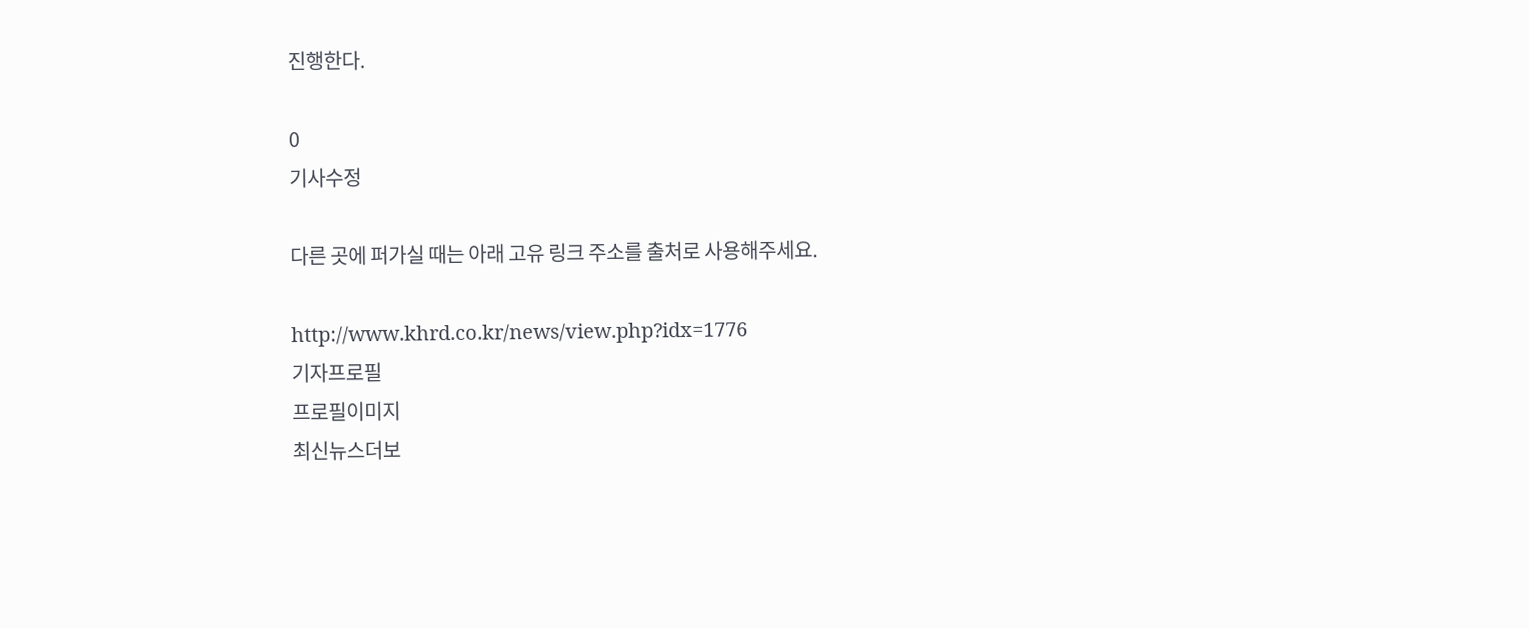진행한다.

0
기사수정

다른 곳에 퍼가실 때는 아래 고유 링크 주소를 출처로 사용해주세요.

http://www.khrd.co.kr/news/view.php?idx=1776
기자프로필
프로필이미지
최신뉴스더보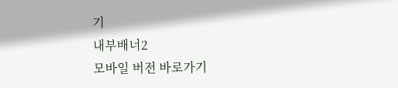기
내부배너2
모바일 버전 바로가기